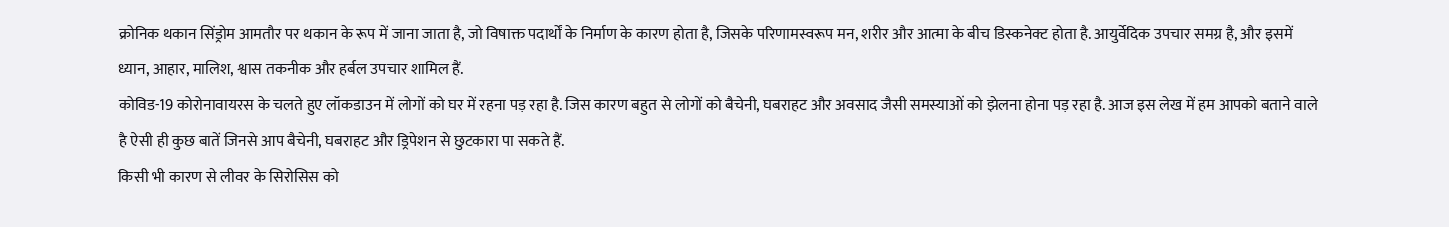क्रोनिक थकान सिंड्रोम आमतौर पर थकान के रूप में जाना जाता है, जो विषाक्त पदार्थों के निर्माण के कारण होता है, जिसके परिणामस्वरूप मन, शरीर और आत्मा के बीच डिस्कनेक्ट होता है. आयुर्वेदिक उपचार समग्र है, और इसमें ध्यान, आहार, मालिश, श्वास तकनीक और हर्बल उपचार शामिल हैं.
कोविड-19 कोरोनावायरस के चलते हुए लॉकडाउन में लोगों को घर में रहना पड़ रहा है. जिस कारण बहुत से लोगों को बैचेनी, घबराहट और अवसाद जैसी समस्याओं को झेलना होना पड़ रहा है. आज इस लेख में हम आपको बताने वाले है ऐसी ही कुछ बातें जिनसे आप बैचेनी, घबराहट और ड्रिपेशन से छुटकारा पा सकते हैं.
किसी भी कारण से लीवर के सिरोसिस को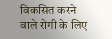विकसित करने वाले रोगी के लिए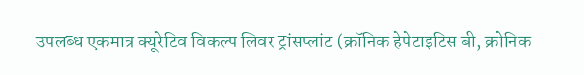उपलब्ध एकमात्र क्यूरेटिव विकल्प लिवर ट्रांसप्लांट (क्रॉनिक हेपेटाइटिस बी, क्रोनिक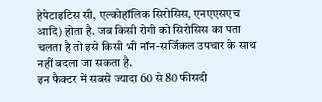हेपेटाइटिस सी, एल्कोहॉलिक सिरोसिस, एनएएसएच आदि) होता है. जब किसी रोगी को सिरोसिस का पता चलता है तो इसे किसी भी नॉन-सर्जिकल उपचार के साथ नहीं बदला जा सकता है.
इन फैक्टर में सबसे ज्यादा 60 से 80 फीसदी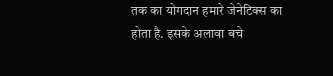तक का योगदान हमारे जेनेटिक्स का होता है. इसके अलावा बचे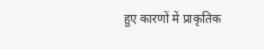हुए कारणों में प्राकृतिक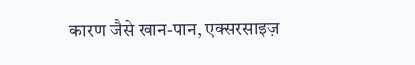कारण जैसे खान-पान, एक्सरसाइज़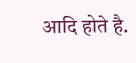आदि होते है.